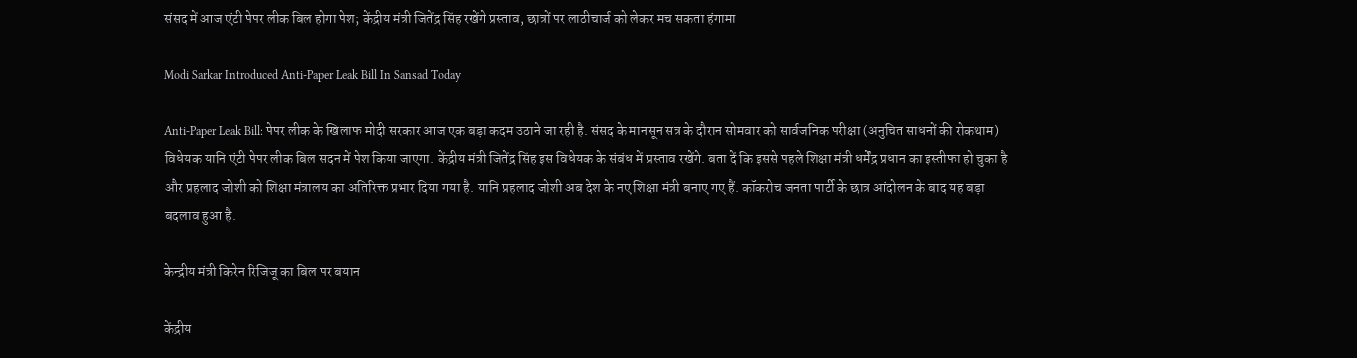संसद में आज एंटी पेपर लीक बिल होगा पेश; केंद्रीय मंत्री जितेंद्र सिंह रखेंगे प्रस्ताव, छात्रों पर लाठीचार्ज को लेकर मच सकता हंगामा

Modi Sarkar Introduced Anti-Paper Leak Bill In Sansad Today

Anti-Paper Leak Bill: पेपर लीक के खिलाफ मोदी सरकार आज एक बड़ा कदम उठाने जा रही है. संसद के मानसून सत्र के दौरान सोमवार को सार्वजनिक परीक्षा (अनुचित साधनों की रोकथाम) विधेयक यानि एंटी पेपर लीक बिल सदन में पेश किया जाएगा. केंद्रीय मंत्री जितेंद्र सिंह इस विधेयक के संबंध में प्रस्ताव रखेंगे. बता दें कि इससे पहले शिक्षा मंत्री धर्मेंद्र प्रधान का इस्तीफा हो चुका है और प्रहलाद जोशी को शिक्षा मंत्रालय का अतिरिक्त प्रभार दिया गया है. यानि प्रहलाद जोशी अब देश के नए शिक्षा मंत्री बनाए गए हैं. कॉकरोच जनता पार्टी के छात्र आंदोलन के बाद यह बड़ा बदलाव हुआ है.

केन्द्रीय मंत्री किरेन रिजिजू का बिल पर बयान

केंद्रीय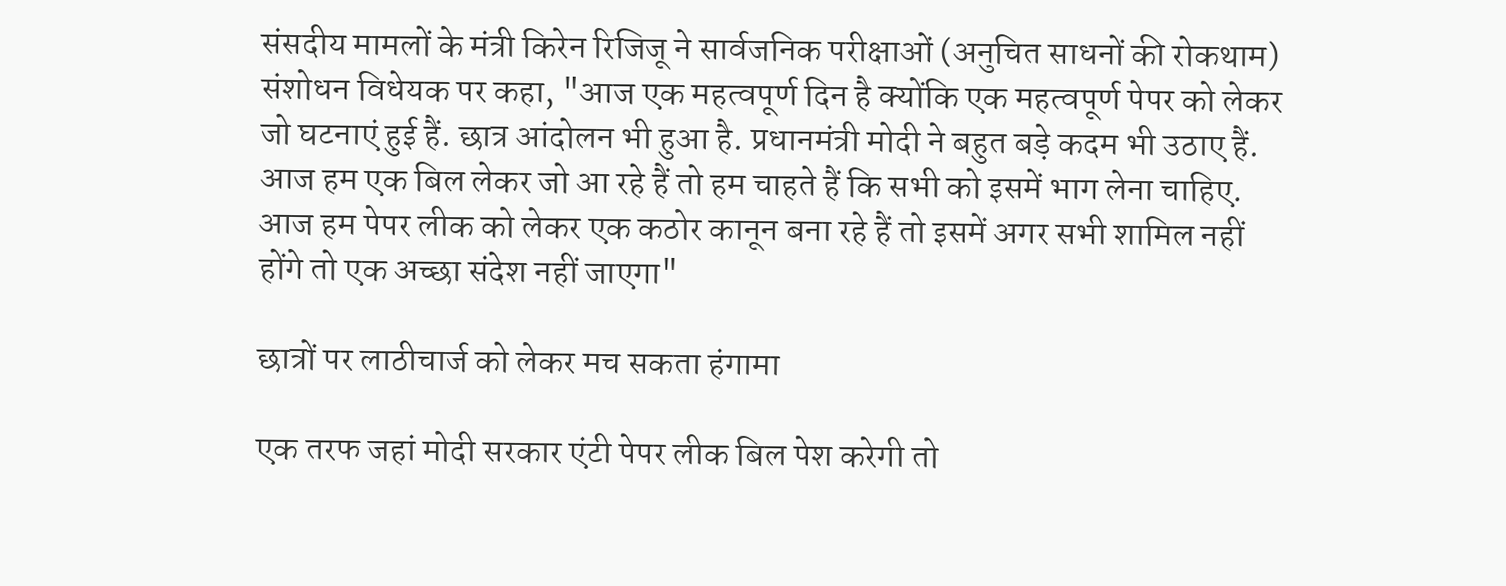संसदीय मामलों के मंत्री किरेन रिजिजू ने सार्वजनिक परीक्षाओं (अनुचित साधनों की रोकथाम) संशोधन विधेयक पर कहा, "आज एक महत्वपूर्ण दिन है क्योंकि एक महत्वपूर्ण पेपर को लेकर जो घटनाएं हुई हैं. छात्र आंदोलन भी हुआ है. प्रधानमंत्री मोदी ने बहुत बड़े कदम भी उठाए हैं. आज हम एक बिल लेकर जो आ रहे हैं तो हम चाहते हैं कि सभी को इसमें भाग लेना चाहिए. आज हम पेपर लीक को लेकर एक कठोर कानून बना रहे हैं तो इसमें अगर सभी शामिल नहीं होंगे तो एक अच्छा संदेश नहीं जाएगा"

छात्रों पर लाठीचार्ज को लेकर मच सकता हंगामा

एक तरफ जहां मोदी सरकार एंटी पेपर लीक बिल पेश करेगी तो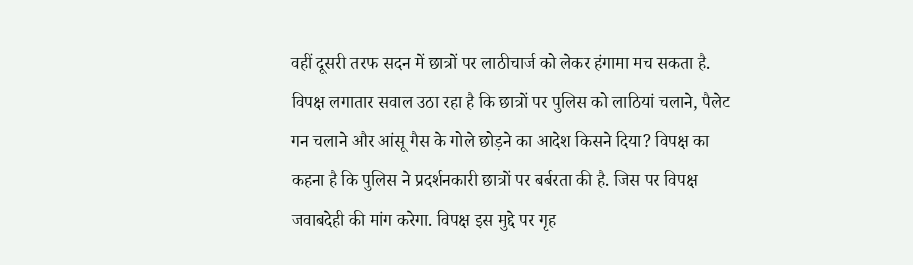वहीं दूसरी तरफ सदन में छात्रों पर लाठीचार्ज को लेकर हंगामा मच सकता है. विपक्ष लगातार सवाल उठा रहा है कि छात्रों पर पुलिस को लाठियां चलाने, पैलेट गन चलाने और आंसू गैस के गोले छोड़ने का आदेश किसने दिया? विपक्ष का कहना है कि पुलिस ने प्रदर्शनकारी छात्रों पर बर्बरता की है. जिस पर विपक्ष जवाबदेही की मांग करेगा. विपक्ष इस मुद्दे पर गृह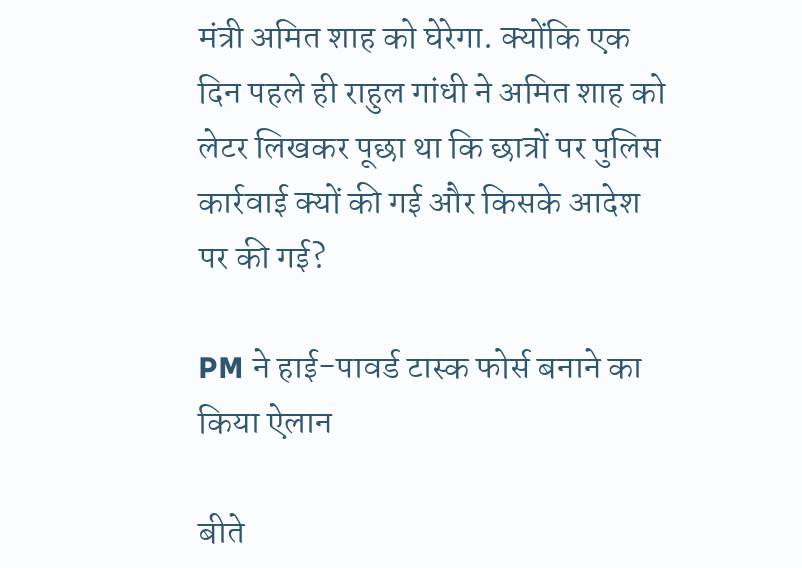मंत्री अमित शाह को घेरेगा. क्योंकि एक दिन पहले ही राहुल गांधी ने अमित शाह को लेटर लिखकर पूछा था कि छात्रों पर पुलिस कार्रवाई क्यों की गई और किसके आदेश पर की गई?

PM ने हाई-पावर्ड टास्क फोर्स बनाने का किया ऐलान

बीते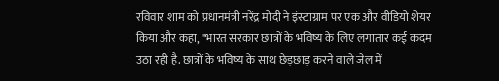रविवार शाम को प्रधानमंत्री नरेंद्र मोदी ने इंस्टाग्राम पर एक और वीडियो शेयर किया और कहा, "भारत सरकार छात्रों के भविष्य के लिए लगातार कई कदम उठा रही है. छात्रों के भविष्य के साथ छेड़छाड़ करने वाले जेल में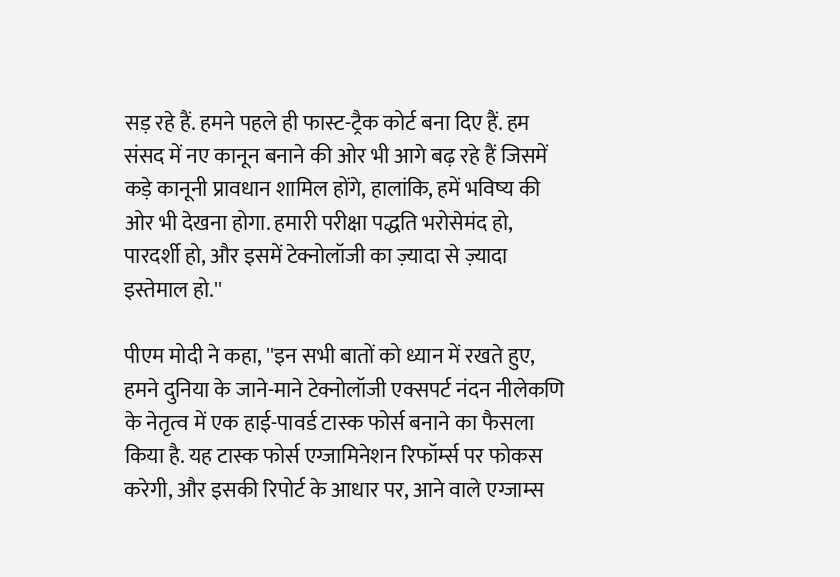सड़ रहे हैं. हमने पहले ही फास्ट-ट्रैक कोर्ट बना दिए हैं. हम संसद में नए कानून बनाने की ओर भी आगे बढ़ रहे हैं जिसमें कड़े कानूनी प्रावधान शामिल होंगे, हालांकि, हमें भविष्य की ओर भी देखना होगा. हमारी परीक्षा पद्धति भरोसेमंद हो, पारदर्शी हो, और इसमें टेक्नोलॉजी का ज़्यादा से ज़्यादा इस्तेमाल हो.''

पीएम मोदी ने कहा, ''इन सभी बातों को ध्यान में रखते हुए, हमने दुनिया के जाने-माने टेक्नोलॉजी एक्सपर्ट नंदन नीलेकणि के नेतृत्व में एक हाई-पावर्ड टास्क फोर्स बनाने का फैसला किया है. यह टास्क फोर्स एग्जामिनेशन रिफॉर्म्स पर फोकस करेगी, और इसकी रिपोर्ट के आधार पर, आने वाले एग्जाम्स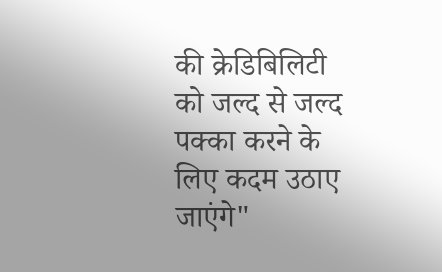की क्रेडिबिलिटी को जल्द से जल्द पक्का करने के लिए कदम उठाए जाएंगे"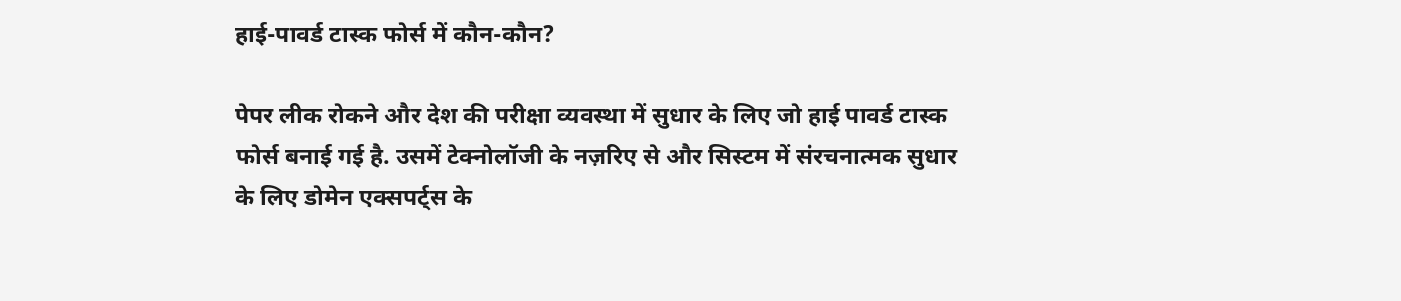हाई-पावर्ड टास्क फोर्स में कौन-कौन?

पेपर लीक रोकने और देश की परीक्षा व्यवस्था में सुधार के लिए जो हाई पावर्ड टास्क फोर्स बनाई गई है. उसमें टेक्नोलॉजी के नज़रिए से और सिस्टम में संरचनात्मक सुधार के लिए डोमेन एक्सपर्ट्स के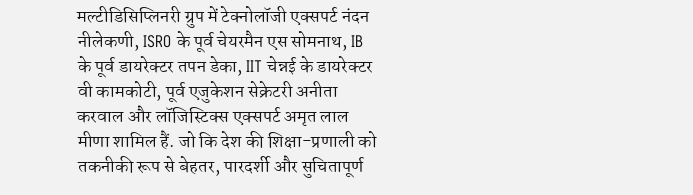मल्टीडिसिप्लिनरी ग्रुप में टेक्नोलॉजी एक्सपर्ट नंदन नीलेकणी, ISRO के पूर्व चेयरमैन एस सोमनाथ, IB के पूर्व डायरेक्टर तपन डेका, IIT चेन्नई के डायरेक्टर वी कामकोटी, पूर्व एजुकेशन सेक्रेटरी अनीता करवाल और लॉजिस्टिक्स एक्सपर्ट अमृत लाल मीणा शामिल हैं. जो कि देश की शिक्षा-प्रणाली को तकनीकी रूप से बेहतर, पारदर्शी और सुचितापूर्ण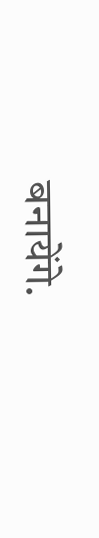बनायेंगे.